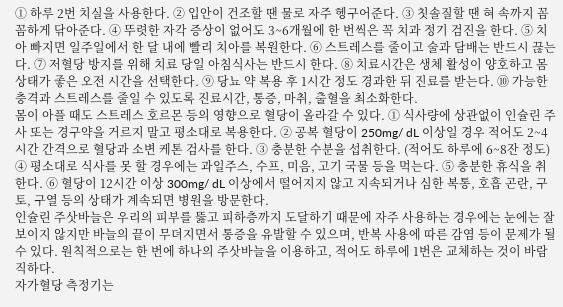① 하루 2번 치실을 사용한다. ② 입안이 건조할 땐 물로 자주 헹구어준다. ③ 칫솔질할 땐 혀 속까지 꼼꼼하게 닦아준다. ④ 뚜렷한 자각 증상이 없어도 3~6개월에 한 번씩은 꼭 치과 정기 검진을 한다. ⑤ 치아 빠지면 일주일에서 한 달 내에 빨리 치아를 복원한다. ⑥ 스트레스를 줄이고 술과 담배는 반드시 끊는다. ⑦ 저혈당 방지를 위해 치료 당일 아침식사는 반드시 한다. ⑧ 치료시간은 생체 활성이 양호하고 몸 상태가 좋은 오전 시간을 선택한다. ⑨ 당뇨 약 복용 후 1시간 정도 경과한 뒤 진료를 받는다. ⑩ 가능한 충격과 스트레스를 줄일 수 있도록 진료시간, 통증, 마취, 출혈을 최소화한다.
몸이 아플 때도 스트레스 호르몬 등의 영향으로 혈당이 올라갈 수 있다. ① 식사량에 상관없이 인슐린 주사 또는 경구약을 거르지 말고 평소대로 복용한다. ② 공복 혈당이 250mg/ dL 이상일 경우 적어도 2~4시간 간격으로 혈당과 소변 케톤 검사를 한다. ③ 충분한 수분을 섭취한다. (적어도 하루에 6~8잔 정도) ④ 평소대로 식사를 못 할 경우에는 과일주스, 수프, 미음, 고기 국물 등을 먹는다. ⑤ 충분한 휴식을 취한다. ⑥ 혈당이 12시간 이상 300mg/ dL 이상에서 떨어지지 않고 지속되거나 심한 복통, 호흡 곤란, 구토, 구열 등의 상태가 계속되면 병원을 방문한다.
인슐린 주삿바늘은 우리의 피부를 뚫고 피하층까지 도달하기 때문에 자주 사용하는 경우에는 눈에는 잘 보이지 않지만 바늘의 끝이 무뎌지면서 통증을 유발할 수 있으며, 반복 사용에 따른 감염 등이 문제가 될 수 있다. 원칙적으로는 한 번에 하나의 주삿바늘을 이용하고, 적어도 하루에 1번은 교체하는 것이 바람직하다.
자가혈당 측정기는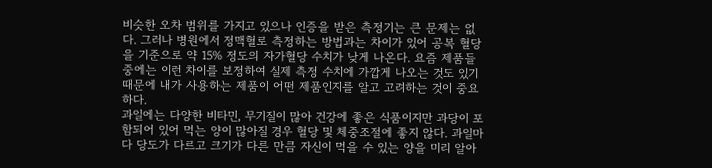비슷한 오차 범위를 가지고 있으나 인증을 받은 측정기는 큰 문제는 없다. 그러나 병원에서 정맥혈로 측정하는 방법과는 차이가 있어 공복 혈당을 기준으로 약 15% 정도의 자가혈당 수치가 낮게 나온다. 요즘 제품들 중에는 이런 차이를 보정하여 실제 측정 수치에 가깝게 나오는 것도 있기 때문에 내가 사용하는 제품이 어떤 제품인지를 알고 고려하는 것이 중요하다.
과일에는 다양한 비타민, 무기질이 많아 건강에 좋은 식품이지만 과당이 포함되어 있어 먹는 양이 많아질 경우 혈당 및 체중조절에 좋지 않다. 과일마다 당도가 다르고 크기가 다른 만큼 자신이 먹을 수 있는 양을 미리 알아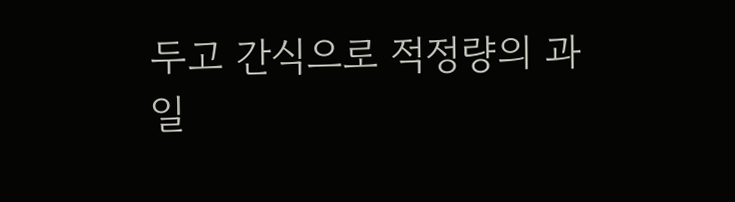두고 간식으로 적정량의 과일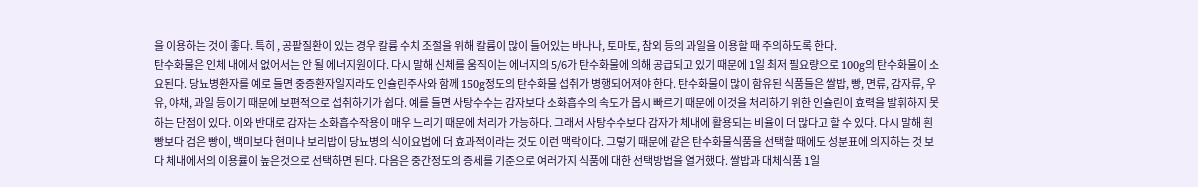을 이용하는 것이 좋다. 특히 , 공팥질환이 있는 경우 칼륨 수치 조절을 위해 칼륨이 많이 들어있는 바나나, 토마토, 참외 등의 과일을 이용할 때 주의하도록 한다.
탄수화물은 인체 내에서 없어서는 안 될 에너지원이다. 다시 말해 신체를 움직이는 에너지의 5/6가 탄수화물에 의해 공급되고 있기 때문에 1일 최저 필요량으로 100g의 탄수화물이 소요된다. 당뇨병환자를 예로 들면 중증환자일지라도 인슐린주사와 함께 150g정도의 탄수화물 섭취가 병행되어져야 한다. 탄수화물이 많이 함유된 식품들은 쌀밥, 빵, 면류, 감자류, 우유, 야채, 과일 등이기 때문에 보편적으로 섭취하기가 쉽다. 예를 들면 사탕수수는 감자보다 소화흡수의 속도가 몹시 빠르기 때문에 이것을 처리하기 위한 인슐린이 효력을 발휘하지 못하는 단점이 있다. 이와 반대로 감자는 소화흡수작용이 매우 느리기 때문에 처리가 가능하다. 그래서 사탕수수보다 감자가 체내에 활용되는 비율이 더 많다고 할 수 있다. 다시 말해 흰 빵보다 검은 빵이, 백미보다 현미나 보리밥이 당뇨병의 식이요법에 더 효과적이라는 것도 이런 맥락이다. 그렇기 때문에 같은 탄수화물식품을 선택할 때에도 성분표에 의지하는 것 보다 체내에서의 이용률이 높은것으로 선택하면 된다. 다음은 중간정도의 증세를 기준으로 여러가지 식품에 대한 선택방법을 열거했다. 쌀밥과 대체식품 1일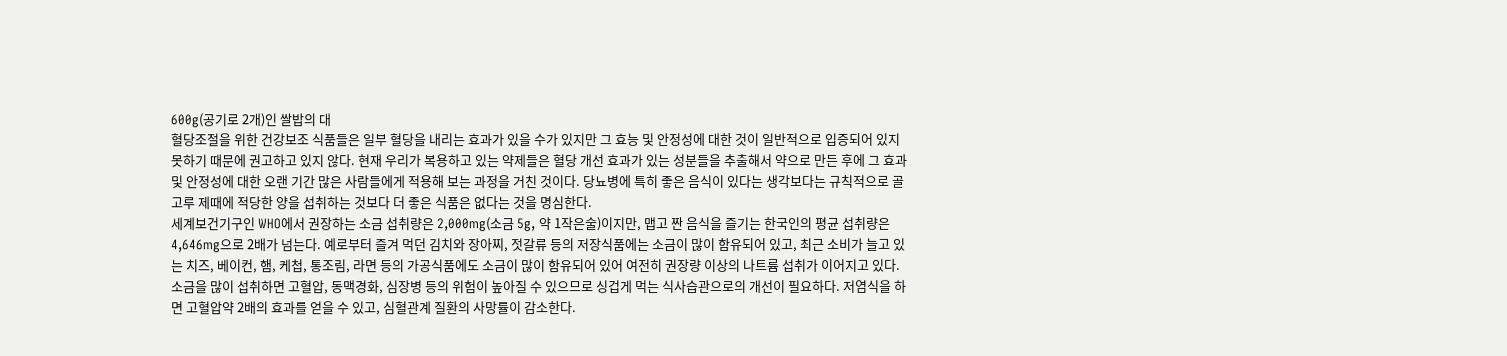600g(공기로 2개)인 쌀밥의 대
혈당조절을 위한 건강보조 식품들은 일부 혈당을 내리는 효과가 있을 수가 있지만 그 효능 및 안정성에 대한 것이 일반적으로 입증되어 있지 못하기 때문에 권고하고 있지 않다. 현재 우리가 복용하고 있는 약제들은 혈당 개선 효과가 있는 성분들을 추출해서 약으로 만든 후에 그 효과 및 안정성에 대한 오랜 기간 많은 사람들에게 적용해 보는 과정을 거친 것이다. 당뇨병에 특히 좋은 음식이 있다는 생각보다는 규칙적으로 골고루 제때에 적당한 양을 섭취하는 것보다 더 좋은 식품은 없다는 것을 명심한다.
세계보건기구인 WHO에서 권장하는 소금 섭취량은 2,000mg(소금 5g, 약 1작은술)이지만, 맵고 짠 음식을 즐기는 한국인의 평균 섭취량은 4,646mg으로 2배가 넘는다. 예로부터 즐겨 먹던 김치와 장아찌, 젓갈류 등의 저장식품에는 소금이 많이 함유되어 있고, 최근 소비가 늘고 있는 치즈, 베이컨, 햄, 케첩, 통조림, 라면 등의 가공식품에도 소금이 많이 함유되어 있어 여전히 권장량 이상의 나트륨 섭취가 이어지고 있다. 소금을 많이 섭취하면 고혈압, 동맥경화, 심장병 등의 위험이 높아질 수 있으므로 싱겁게 먹는 식사습관으로의 개선이 필요하다. 저염식을 하면 고혈압약 2배의 효과를 얻을 수 있고, 심혈관계 질환의 사망률이 감소한다.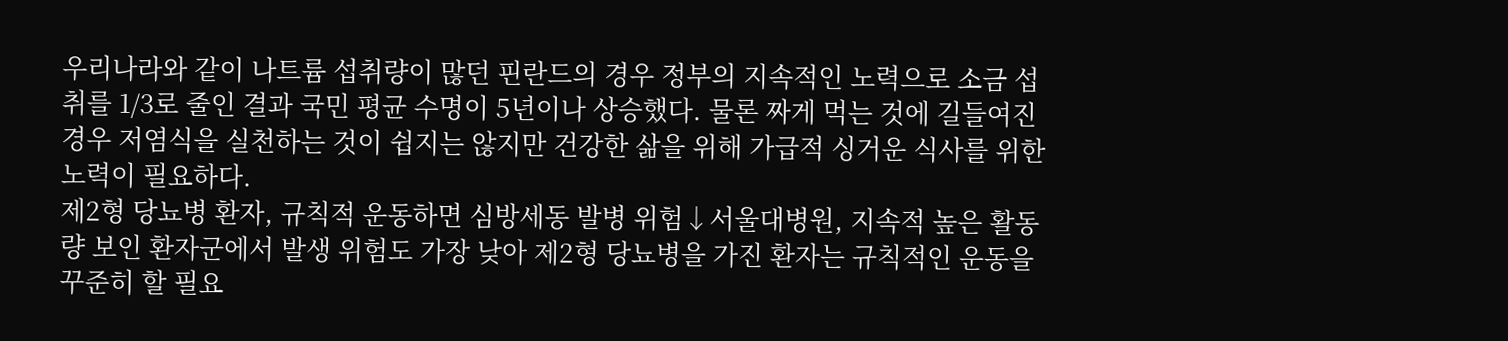우리나라와 같이 나트륨 섭취량이 많던 핀란드의 경우 정부의 지속적인 노력으로 소금 섭취를 1/3로 줄인 결과 국민 평균 수명이 5년이나 상승했다. 물론 짜게 먹는 것에 길들여진 경우 저염식을 실천하는 것이 쉽지는 않지만 건강한 삶을 위해 가급적 싱거운 식사를 위한 노력이 필요하다.
제2형 당뇨병 환자, 규칙적 운동하면 심방세동 발병 위험↓서울대병원, 지속적 높은 활동량 보인 환자군에서 발생 위험도 가장 낮아 제2형 당뇨병을 가진 환자는 규칙적인 운동을 꾸준히 할 필요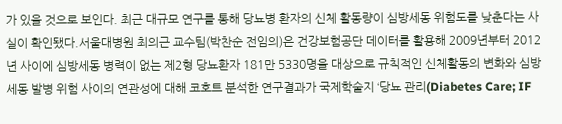가 있을 것으로 보인다. 최근 대규모 연구를 통해 당뇨병 환자의 신체 활동량이 심방세동 위험도를 낮춘다는 사실이 확인됐다.서울대병원 최의근 교수팀(박찬순 전임의)은 건강보험공단 데이터를 활용해 2009년부터 2012년 사이에 심방세동 병력이 없는 제2형 당뇨환자 181만 5330명을 대상으로 규칙적인 신체활동의 변화와 심방세동 발병 위험 사이의 연관성에 대해 코호트 분석한 연구결과가 국제학술지 ‘당뇨 관리(Diabetes Care; IF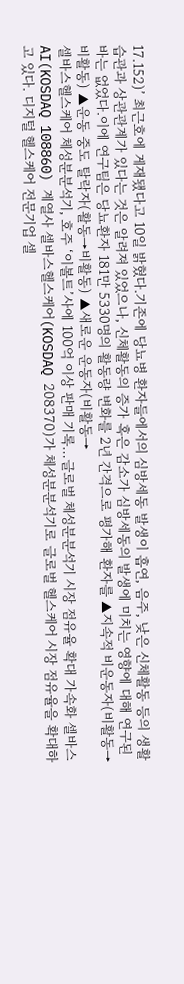17.152)’ 최근호에 게재됐다고 10일 밝혔다.기존에 당뇨병 환자들에서의 심방세동 발생이 흡연, 음주, 낮은 신체활동 등의 생활습관과 상관관계가 있다는 것은 알려져 있었으나, 신체활동의 증가 혹은 감소가 심방세동의 발생에 미치는 영향에 대해 연구된 바는 없었다.이에 연구팀은 당뇨환자 181만 5330명의 활동량 변화를 2년 간격으로 평가해 환자를 ▲지속적 비운동자(비활동→비활동) ▲운동 중도 탈락자(활동→비활동) ▲새로운 운동자(비활동→
셀바스헬스케어 체성분분석기, 호주 ‘이볼트’사에 100억 이상 판매 기록…글로벌 체성분분석기 시장 점유율 확대 가속화 셀바스AI(KOSDAQ 108860) 계열사 셀바스헬스케어(KOSDAQ 208370)가 체성분분석기로 글로벌 헬스케어 시장 점유율을 확대하고 있다. 디지털 헬스케어 전문기업 셀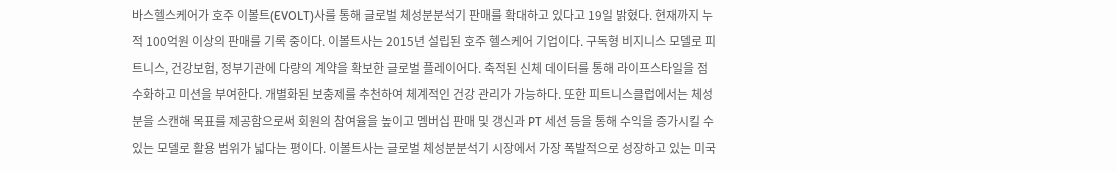바스헬스케어가 호주 이볼트(EVOLT)사를 통해 글로벌 체성분분석기 판매를 확대하고 있다고 19일 밝혔다. 현재까지 누적 100억원 이상의 판매를 기록 중이다. 이볼트사는 2015년 설립된 호주 헬스케어 기업이다. 구독형 비지니스 모델로 피트니스, 건강보험, 정부기관에 다량의 계약을 확보한 글로벌 플레이어다. 축적된 신체 데이터를 통해 라이프스타일을 점수화하고 미션을 부여한다. 개별화된 보충제를 추천하여 체계적인 건강 관리가 가능하다. 또한 피트니스클럽에서는 체성분을 스캔해 목표를 제공함으로써 회원의 참여율을 높이고 멤버십 판매 및 갱신과 PT 세션 등을 통해 수익을 증가시킬 수 있는 모델로 활용 범위가 넓다는 평이다. 이볼트사는 글로벌 체성분분석기 시장에서 가장 폭발적으로 성장하고 있는 미국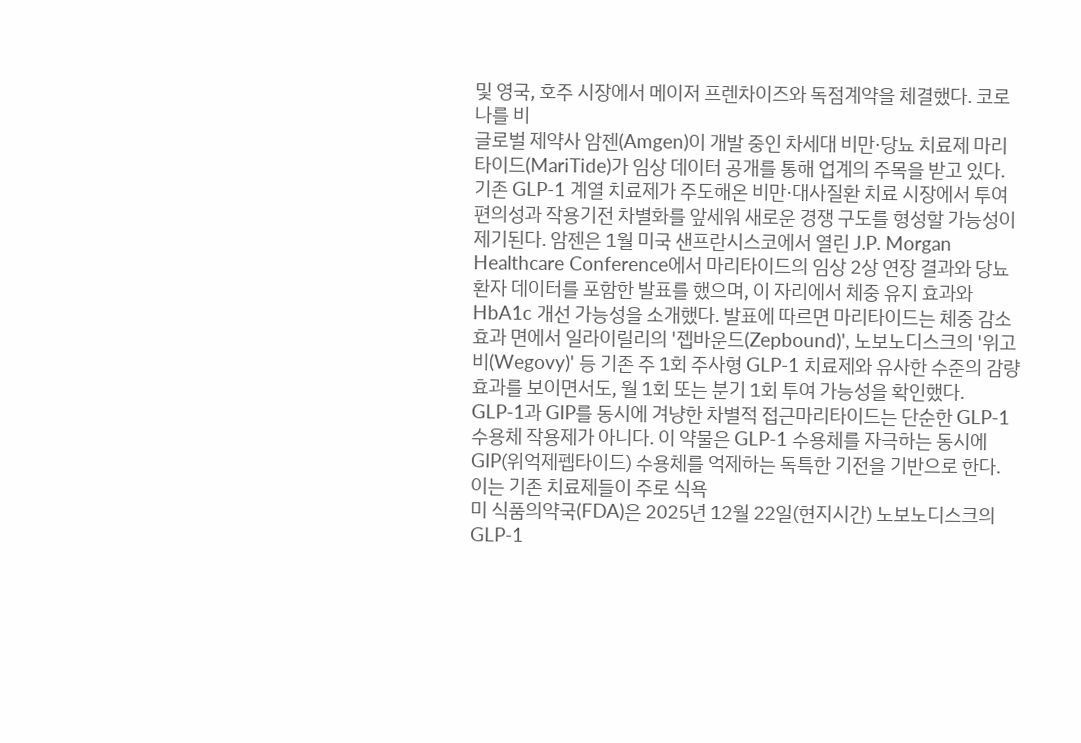및 영국, 호주 시장에서 메이저 프렌차이즈와 독점계약을 체결했다. 코로나를 비
글로벌 제약사 암젠(Amgen)이 개발 중인 차세대 비만·당뇨 치료제 마리타이드(MariTide)가 임상 데이터 공개를 통해 업계의 주목을 받고 있다. 기존 GLP-1 계열 치료제가 주도해온 비만·대사질환 치료 시장에서 투여 편의성과 작용기전 차별화를 앞세워 새로운 경쟁 구도를 형성할 가능성이 제기된다. 암젠은 1월 미국 샌프란시스코에서 열린 J.P. Morgan Healthcare Conference에서 마리타이드의 임상 2상 연장 결과와 당뇨 환자 데이터를 포함한 발표를 했으며, 이 자리에서 체중 유지 효과와 HbA1c 개선 가능성을 소개했다. 발표에 따르면 마리타이드는 체중 감소 효과 면에서 일라이릴리의 '젭바운드(Zepbound)', 노보노디스크의 '위고비(Wegovy)' 등 기존 주 1회 주사형 GLP-1 치료제와 유사한 수준의 감량 효과를 보이면서도, 월 1회 또는 분기 1회 투여 가능성을 확인했다. GLP-1과 GIP를 동시에 겨냥한 차별적 접근마리타이드는 단순한 GLP-1 수용체 작용제가 아니다. 이 약물은 GLP-1 수용체를 자극하는 동시에 GIP(위억제펩타이드) 수용체를 억제하는 독특한 기전을 기반으로 한다. 이는 기존 치료제들이 주로 식욕
미 식품의약국(FDA)은 2025년 12월 22일(현지시간) 노보노디스크의 GLP-1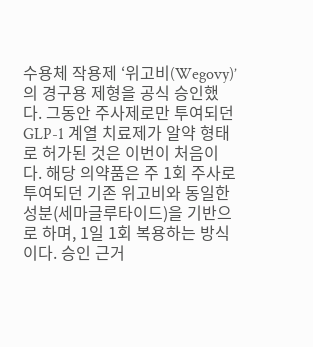수용체 작용제 ‘위고비(Wegovy)’의 경구용 제형을 공식 승인했다. 그동안 주사제로만 투여되던 GLP-1 계열 치료제가 알약 형태로 허가된 것은 이번이 처음이다. 해당 의약품은 주 1회 주사로 투여되던 기존 위고비와 동일한 성분(세마글루타이드)을 기반으로 하며, 1일 1회 복용하는 방식이다. 승인 근거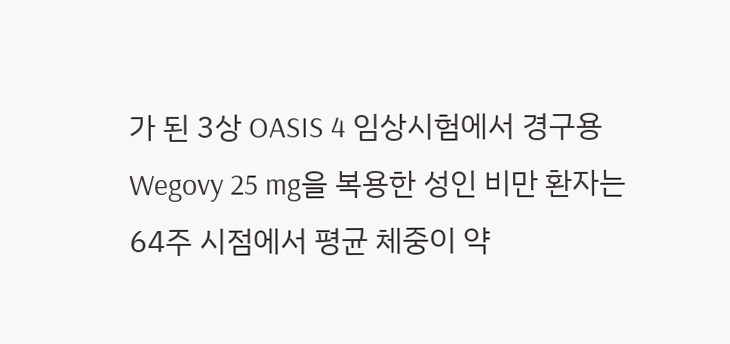가 된 3상 OASIS 4 임상시험에서 경구용 Wegovy 25 mg을 복용한 성인 비만 환자는 64주 시점에서 평균 체중이 약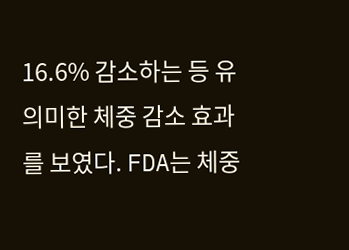16.6% 감소하는 등 유의미한 체중 감소 효과를 보였다. FDA는 체중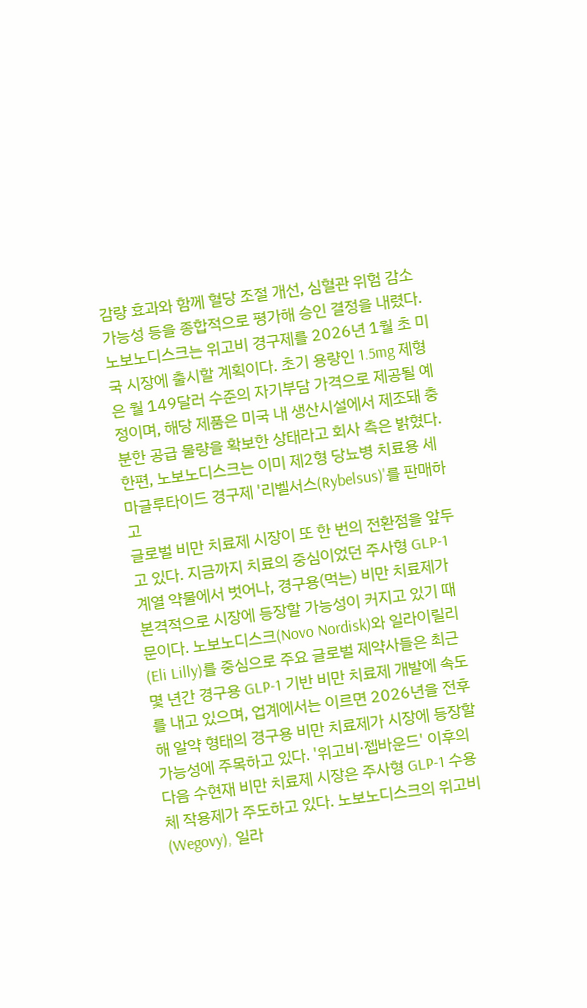감량 효과와 함께 혈당 조절 개선, 심혈관 위험 감소 가능성 등을 종합적으로 평가해 승인 결정을 내렸다. 노보노디스크는 위고비 경구제를 2026년 1월 초 미국 시장에 출시할 계획이다. 초기 용량인 1.5mg 제형은 월 149달러 수준의 자기부담 가격으로 제공될 예정이며, 해당 제품은 미국 내 생산시설에서 제조돼 충분한 공급 물량을 확보한 상태라고 회사 측은 밝혔다. 한편, 노보노디스크는 이미 제2형 당뇨병 치료용 세마글루타이드 경구제 '리벨서스(Rybelsus)'를 판매하고
글로벌 비만 치료제 시장이 또 한 번의 전환점을 앞두고 있다. 지금까지 치료의 중심이었던 주사형 GLP-1 계열 약물에서 벗어나, 경구용(먹는) 비만 치료제가 본격적으로 시장에 등장할 가능성이 커지고 있기 때문이다. 노보노디스크(Novo Nordisk)와 일라이릴리(Eli Lilly)를 중심으로 주요 글로벌 제약사들은 최근 몇 년간 경구용 GLP-1 기반 비만 치료제 개발에 속도를 내고 있으며, 업계에서는 이르면 2026년을 전후해 알약 형태의 경구용 비만 치료제가 시장에 등장할 가능성에 주목하고 있다. '위고비·젭바운드' 이후의 다음 수현재 비만 치료제 시장은 주사형 GLP-1 수용체 작용제가 주도하고 있다. 노보노디스크의 위고비(Wegovy), 일라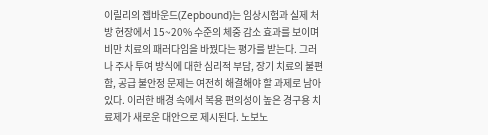이릴리의 젭바운드(Zepbound)는 임상시험과 실제 처방 현장에서 15~20% 수준의 체중 감소 효과를 보이며 비만 치료의 패러다임을 바꿨다는 평가를 받는다. 그러나 주사 투여 방식에 대한 심리적 부담, 장기 치료의 불편함, 공급 불안정 문제는 여전히 해결해야 할 과제로 남아 있다. 이러한 배경 속에서 복용 편의성이 높은 경구용 치료제가 새로운 대안으로 제시된다. 노보노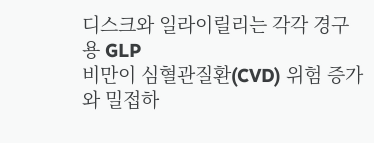디스크와 일라이릴리는 각각 경구용 GLP
비만이 심혈관질환(CVD) 위험 증가와 밀접하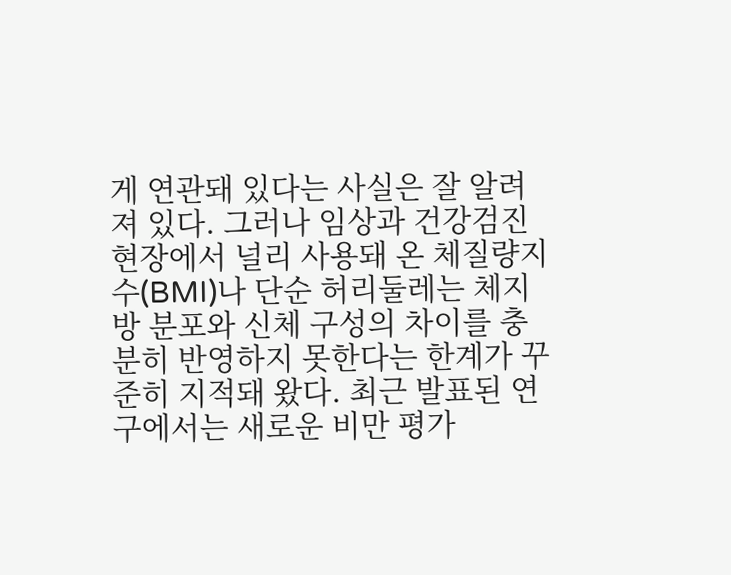게 연관돼 있다는 사실은 잘 알려져 있다. 그러나 임상과 건강검진 현장에서 널리 사용돼 온 체질량지수(BMI)나 단순 허리둘레는 체지방 분포와 신체 구성의 차이를 충분히 반영하지 못한다는 한계가 꾸준히 지적돼 왔다. 최근 발표된 연구에서는 새로운 비만 평가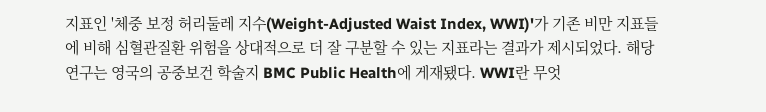지표인 '체중 보정 허리둘레 지수(Weight-Adjusted Waist Index, WWI)'가 기존 비만 지표들에 비해 심혈관질환 위험을 상대적으로 더 잘 구분할 수 있는 지표라는 결과가 제시되었다. 해당 연구는 영국의 공중보건 학술지 BMC Public Health에 게재됐다. WWI란 무엇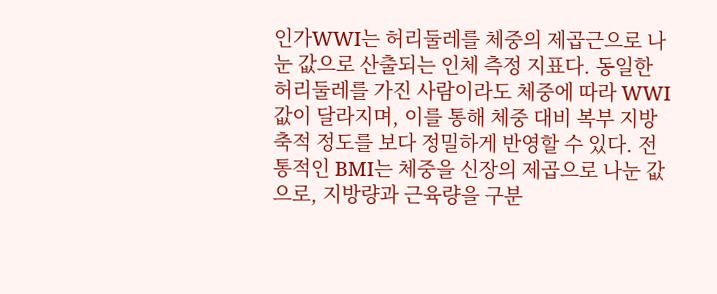인가WWI는 허리둘레를 체중의 제곱근으로 나눈 값으로 산출되는 인체 측정 지표다. 동일한 허리둘레를 가진 사람이라도 체중에 따라 WWI 값이 달라지며, 이를 통해 체중 대비 복부 지방 축적 정도를 보다 정밀하게 반영할 수 있다. 전통적인 BMI는 체중을 신장의 제곱으로 나눈 값으로, 지방량과 근육량을 구분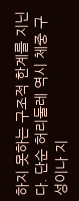하지 못하는 구조적 한계를 지닌다. 단순 허리둘레 역시 체중 구성이나 지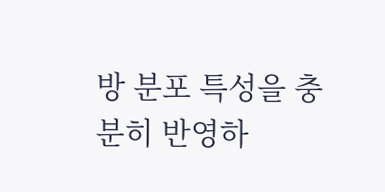방 분포 특성을 충분히 반영하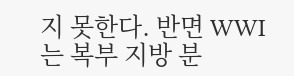지 못한다. 반면 WWI는 복부 지방 분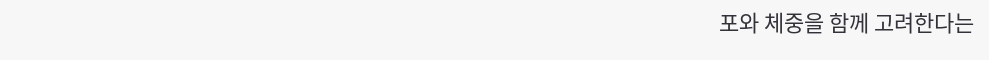포와 체중을 함께 고려한다는